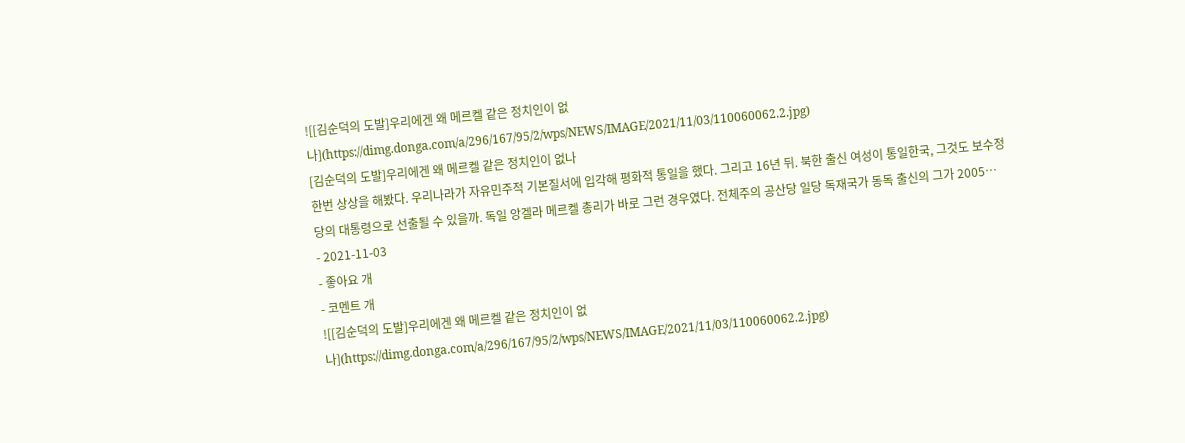![[김순덕의 도발]우리에겐 왜 메르켈 같은 정치인이 없나](https://dimg.donga.com/a/296/167/95/2/wps/NEWS/IMAGE/2021/11/03/110060062.2.jpg)
[김순덕의 도발]우리에겐 왜 메르켈 같은 정치인이 없나
한번 상상을 해봤다. 우리나라가 자유민주적 기본질서에 입각해 평화적 통일을 했다. 그리고 16년 뒤. 북한 출신 여성이 통일한국, 그것도 보수정당의 대통령으로 선출될 수 있을까. 독일 앙겔라 메르켈 총리가 바로 그런 경우였다. 전체주의 공산당 일당 독재국가 동독 출신의 그가 2005…
- 2021-11-03
- 좋아요 개
- 코멘트 개
![[김순덕의 도발]우리에겐 왜 메르켈 같은 정치인이 없나](https://dimg.donga.com/a/296/167/95/2/wps/NEWS/IMAGE/2021/11/03/110060062.2.jpg)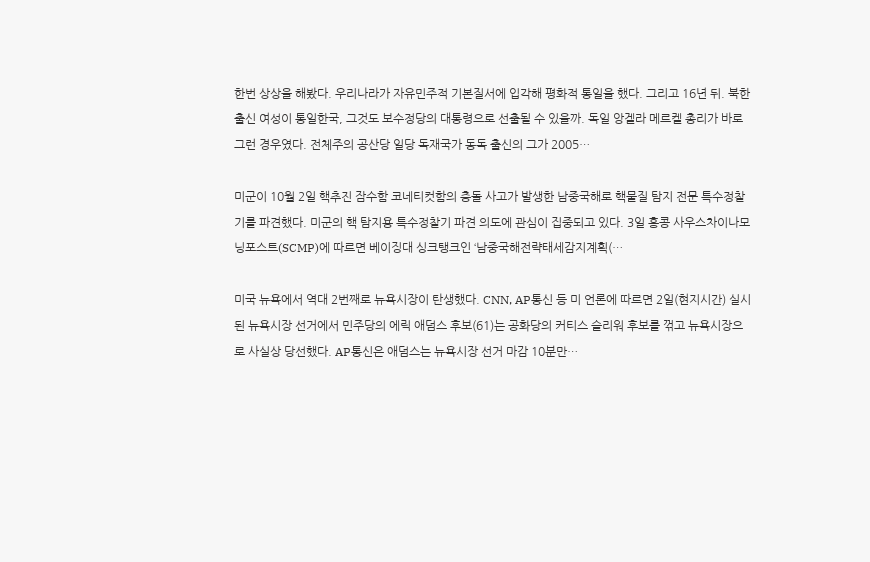한번 상상을 해봤다. 우리나라가 자유민주적 기본질서에 입각해 평화적 통일을 했다. 그리고 16년 뒤. 북한 출신 여성이 통일한국, 그것도 보수정당의 대통령으로 선출될 수 있을까. 독일 앙겔라 메르켈 총리가 바로 그런 경우였다. 전체주의 공산당 일당 독재국가 동독 출신의 그가 2005…

미군이 10월 2일 핵추진 잠수함 코네티컷함의 충돌 사고가 발생한 남중국해로 핵물질 탐지 전문 특수정찰기를 파견했다. 미군의 핵 탐지용 특수정찰기 파견 의도에 관심이 집중되고 있다. 3일 홍콩 사우스차이나모닝포스트(SCMP)에 따르면 베이징대 싱크탱크인 ‘남중국해전략태세감지계획(…

미국 뉴욕에서 역대 2번째로 뉴욕시장이 탄생했다. CNN, AP통신 등 미 언론에 따르면 2일(현지시간) 실시된 뉴욕시장 선거에서 민주당의 에릭 애덤스 후보(61)는 공화당의 커티스 슬리워 후보를 꺾고 뉴욕시장으로 사실상 당선했다. AP통신은 애덤스는 뉴욕시장 선거 마감 10분만…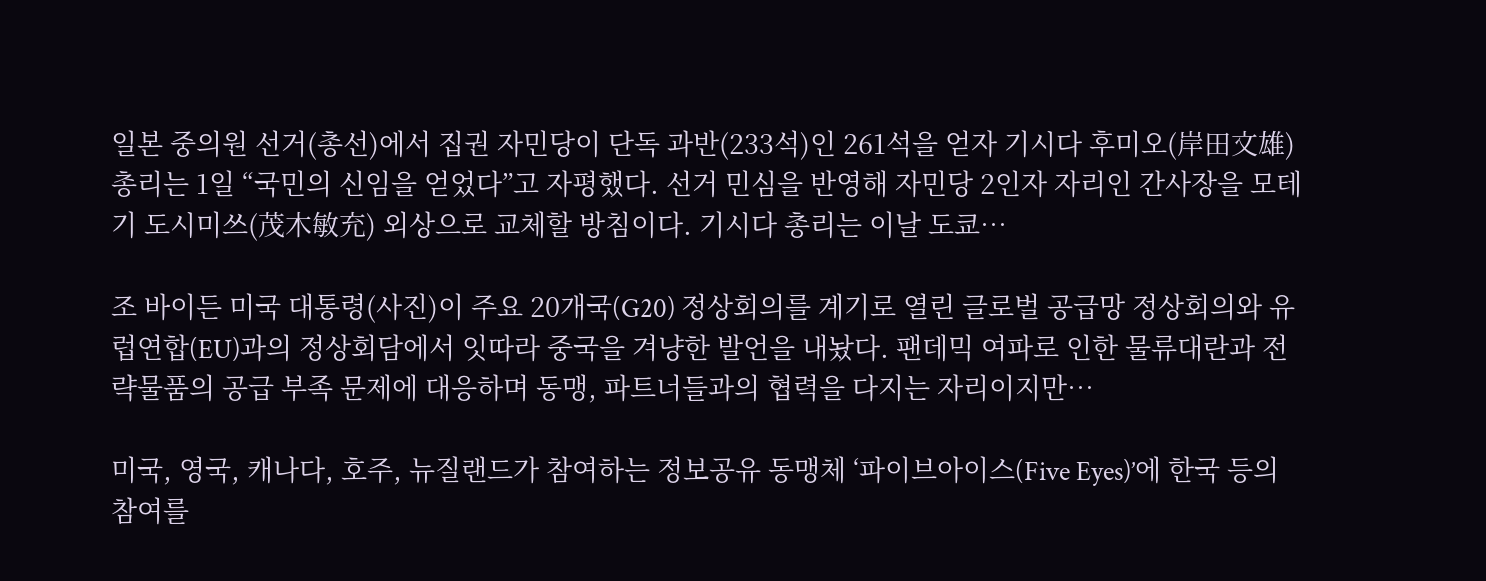일본 중의원 선거(총선)에서 집권 자민당이 단독 과반(233석)인 261석을 얻자 기시다 후미오(岸田文雄) 총리는 1일 “국민의 신임을 얻었다”고 자평했다. 선거 민심을 반영해 자민당 2인자 자리인 간사장을 모테기 도시미쓰(茂木敏充) 외상으로 교체할 방침이다. 기시다 총리는 이날 도쿄…

조 바이든 미국 대통령(사진)이 주요 20개국(G20) 정상회의를 계기로 열린 글로벌 공급망 정상회의와 유럽연합(EU)과의 정상회담에서 잇따라 중국을 겨냥한 발언을 내놨다. 팬데믹 여파로 인한 물류대란과 전략물품의 공급 부족 문제에 대응하며 동맹, 파트너들과의 협력을 다지는 자리이지만…

미국, 영국, 캐나다, 호주, 뉴질랜드가 참여하는 정보공유 동맹체 ‘파이브아이스(Five Eyes)’에 한국 등의 참여를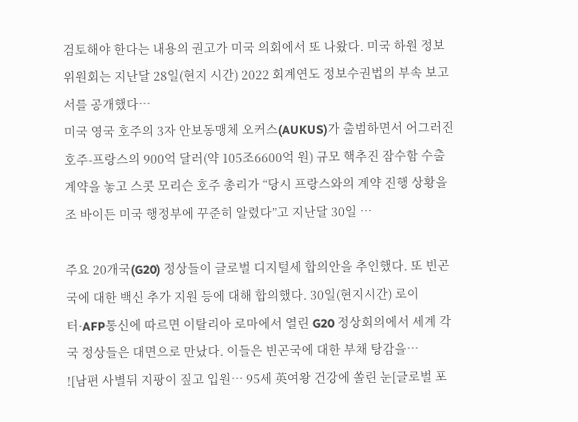검토해야 한다는 내용의 권고가 미국 의회에서 또 나왔다. 미국 하원 정보위원회는 지난달 28일(현지 시간) 2022 회계연도 정보수권법의 부속 보고서를 공개했다…
미국 영국 호주의 3자 안보동맹체 오커스(AUKUS)가 출범하면서 어그러진 호주-프랑스의 900억 달러(약 105조6600억 원) 규모 핵추진 잠수함 수출계약을 놓고 스콧 모리슨 호주 총리가 “당시 프랑스와의 계약 진행 상황을 조 바이든 미국 행정부에 꾸준히 알렸다”고 지난달 30일 …

주요 20개국(G20) 정상들이 글로벌 디지털세 합의안을 추인했다. 또 빈곤국에 대한 백신 추가 지원 등에 대해 합의했다. 30일(현지시간) 로이터·AFP통신에 따르면 이탈리아 로마에서 열린 G20 정상회의에서 세계 각국 정상들은 대면으로 만났다. 이들은 빈곤국에 대한 부채 탕감을…
![남편 사별뒤 지팡이 짚고 입원… 95세 英여왕 건강에 쏠린 눈[글로벌 포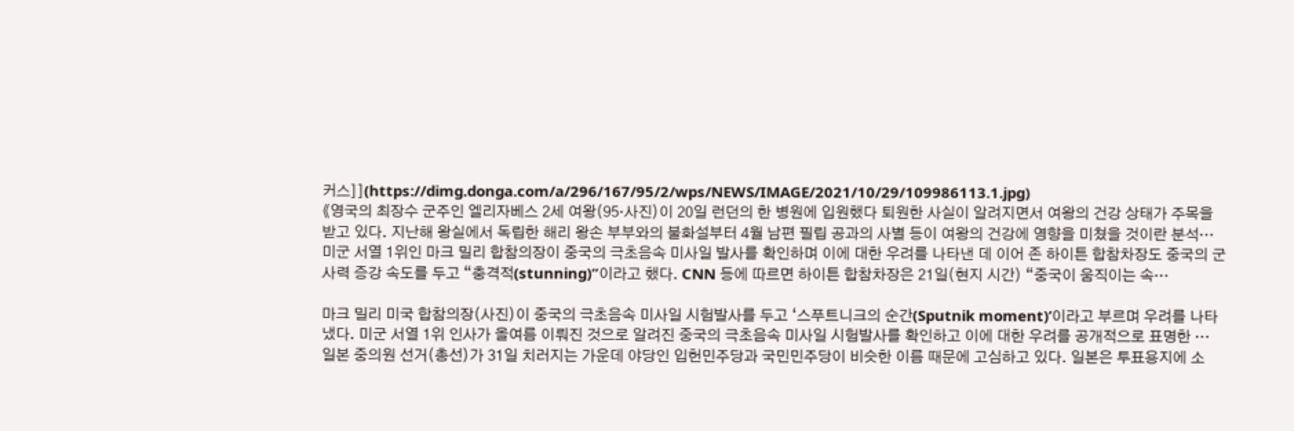커스]](https://dimg.donga.com/a/296/167/95/2/wps/NEWS/IMAGE/2021/10/29/109986113.1.jpg)
《영국의 최장수 군주인 엘리자베스 2세 여왕(95·사진)이 20일 런던의 한 병원에 입원했다 퇴원한 사실이 알려지면서 여왕의 건강 상태가 주목을 받고 있다. 지난해 왕실에서 독립한 해리 왕손 부부와의 불화설부터 4월 남편 필립 공과의 사별 등이 여왕의 건강에 영향을 미쳤을 것이란 분석…
미군 서열 1위인 마크 밀리 합참의장이 중국의 극초음속 미사일 발사를 확인하며 이에 대한 우려를 나타낸 데 이어 존 하이튼 합참차장도 중국의 군사력 증강 속도를 두고 “충격적(stunning)”이라고 했다. CNN 등에 따르면 하이튼 합참차장은 21일(현지 시간) “중국이 움직이는 속…

마크 밀리 미국 합참의장(사진)이 중국의 극초음속 미사일 시험발사를 두고 ‘스푸트니크의 순간(Sputnik moment)’이라고 부르며 우려를 나타냈다. 미군 서열 1위 인사가 올여름 이뤄진 것으로 알려진 중국의 극초음속 미사일 시험발사를 확인하고 이에 대한 우려를 공개적으로 표명한 …
일본 중의원 선거(총선)가 31일 치러지는 가운데 야당인 입헌민주당과 국민민주당이 비슷한 이름 때문에 고심하고 있다. 일본은 투표용지에 소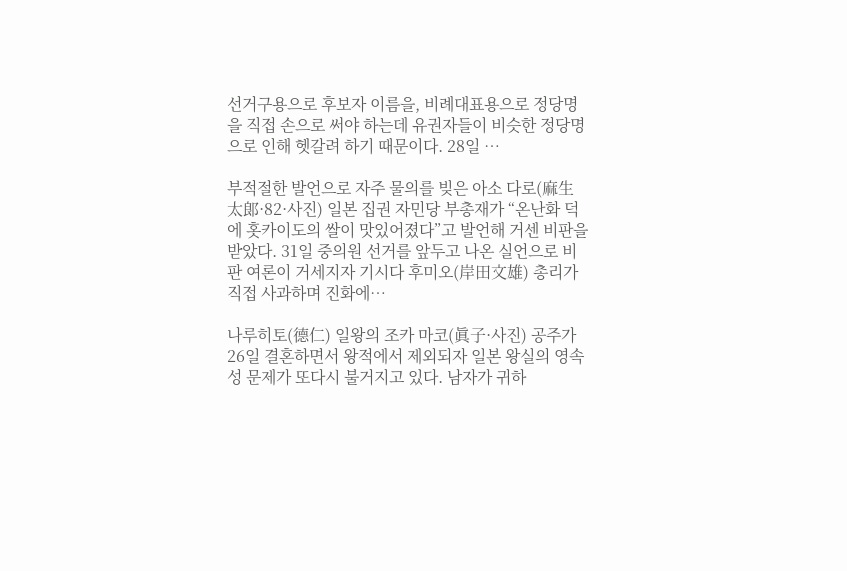선거구용으로 후보자 이름을, 비례대표용으로 정당명을 직접 손으로 써야 하는데 유권자들이 비슷한 정당명으로 인해 헷갈려 하기 때문이다. 28일 …

부적절한 발언으로 자주 물의를 빚은 아소 다로(麻生太郞·82·사진) 일본 집권 자민당 부총재가 “온난화 덕에 홋카이도의 쌀이 맛있어졌다”고 발언해 거센 비판을 받았다. 31일 중의원 선거를 앞두고 나온 실언으로 비판 여론이 거세지자 기시다 후미오(岸田文雄) 총리가 직접 사과하며 진화에…

나루히토(德仁) 일왕의 조카 마코(眞子·사진) 공주가 26일 결혼하면서 왕적에서 제외되자 일본 왕실의 영속성 문제가 또다시 불거지고 있다. 남자가 귀하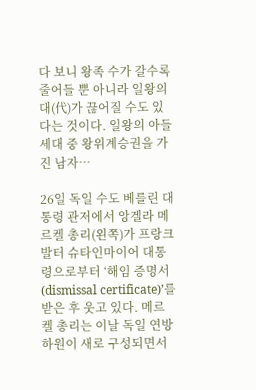다 보니 왕족 수가 갈수록 줄어들 뿐 아니라 일왕의 대(代)가 끊어질 수도 있다는 것이다. 일왕의 아들 세대 중 왕위계승권을 가진 남자…

26일 독일 수도 베를린 대통령 관저에서 앙겔라 메르켈 총리(왼쪽)가 프랑크발터 슈타인마이어 대통령으로부터 ‘해임 증명서(dismissal certificate)’를 받은 후 웃고 있다. 메르켈 총리는 이날 독일 연방하원이 새로 구성되면서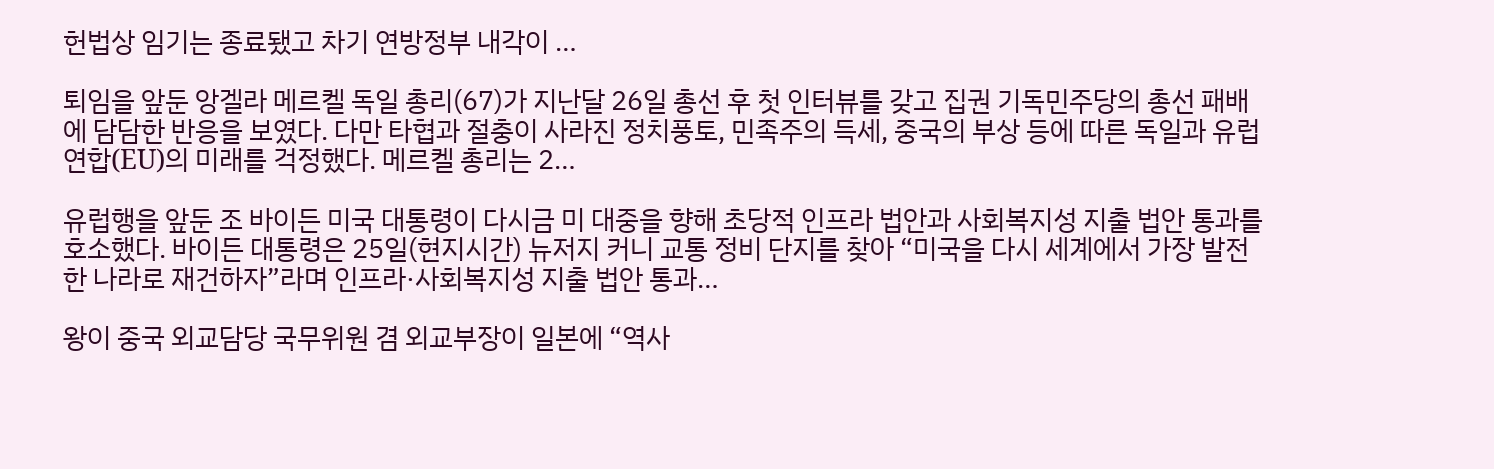헌법상 임기는 종료됐고 차기 연방정부 내각이 …

퇴임을 앞둔 앙겔라 메르켈 독일 총리(67)가 지난달 26일 총선 후 첫 인터뷰를 갖고 집권 기독민주당의 총선 패배에 담담한 반응을 보였다. 다만 타협과 절충이 사라진 정치풍토, 민족주의 득세, 중국의 부상 등에 따른 독일과 유럽연합(EU)의 미래를 걱정했다. 메르켈 총리는 2…

유럽행을 앞둔 조 바이든 미국 대통령이 다시금 미 대중을 향해 초당적 인프라 법안과 사회복지성 지출 법안 통과를 호소했다. 바이든 대통령은 25일(현지시간) 뉴저지 커니 교통 정비 단지를 찾아 “미국을 다시 세계에서 가장 발전한 나라로 재건하자”라며 인프라·사회복지성 지출 법안 통과…

왕이 중국 외교담당 국무위원 겸 외교부장이 일본에 “역사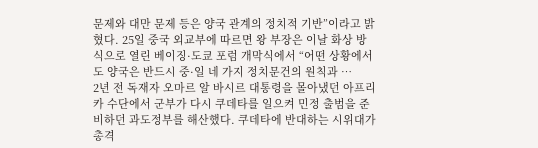문제와 대만 문제 등은 양국 관계의 정치적 기반”이라고 밝혔다. 25일 중국 외교부에 따르면 왕 부장은 이날 화상 방식으로 열린 베이징·도쿄 포럼 개막식에서 “어떤 상황에서도 양국은 반드시 중·일 네 가지 정치문건의 원칙과 …
2년 전 독재자 오마르 알 바시르 대통령을 몰아냈던 아프리카 수단에서 군부가 다시 쿠데타를 일으켜 민정 출범을 준비하던 과도정부를 해산했다. 쿠데타에 반대하는 시위대가 총격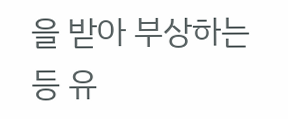을 받아 부상하는 등 유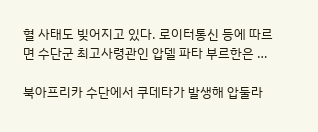혈 사태도 빚어지고 있다. 로이터통신 등에 따르면 수단군 최고사령관인 압델 파타 부르한은 …

북아프리카 수단에서 쿠데타가 발생해 압둘라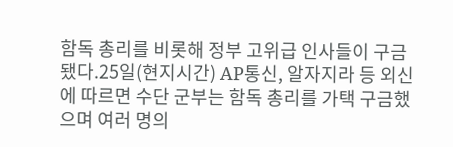함독 총리를 비롯해 정부 고위급 인사들이 구금됐다.25일(현지시간) AP통신, 알자지라 등 외신에 따르면 수단 군부는 함독 총리를 가택 구금했으며 여러 명의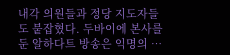내각 의원들과 정당 지도자들도 붙잡혔다. 두바이에 본사를 둔 알하다트 방송은 익명의 …